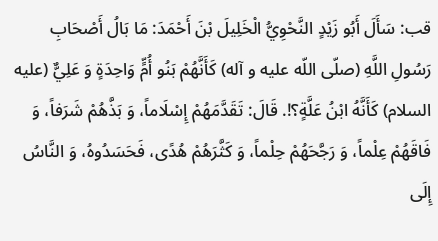قب: سَأَلَ أَبُو زَيْدٍ النَّحْوِيُّ الْخَلِيلَ بْنَ أَحْمَدَ: مَا بَالُ أَصْحَابِ رَسُولِ اللَّهِ (صلّى اللّه عليه و آله) كَأَنَّهُمْ بَنُو أُمٍّ وَاحِدَةٍ وَ عَلِيٌّ (عليه السلام) كَأَنَّهُ ابْنُ عَلَّةٍ؟!. قَالَ: تَقَدَّمَهُمْ إِسْلَاماً، وَ بَذَّهُمْ شَرَفاً، وَ فَاقَهُمْ عِلْماً، وَ رَجَّحَهُمْ حِلْماً، وَ كَثَّرَهُمْ هُدًى، فَحَسَدُوهُ، وَ النَّاسُ إِلَى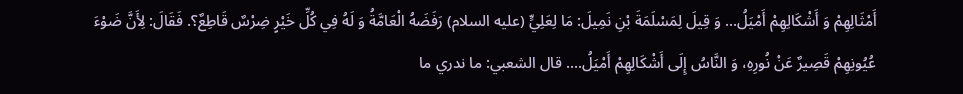أَمْثَالِهِمْ وَ أَشْكَالِهِمْ أَمْيَلُ... وَ قِيلَ لِمَسْلَمَةَ بْنِ نَمِيلَ: مَا لِعَلِيٍّ (عليه السلام) رَفَضَهُ الْعَامَّةُ وَ لَهُ فِي كُلِّ خَيْرٍ ضِرْسٌ قَاطِعٌ؟. فَقَالَ: لِأَنَّ ضَوْءَ عُيُونِهِمْ قَصِيرٌ عَنْ نُورِهِ، وَ النَّاسُ إِلَى أَشْكَالِهِمْ أَمْيَلُ.... قال الشعبي: ما ندري ما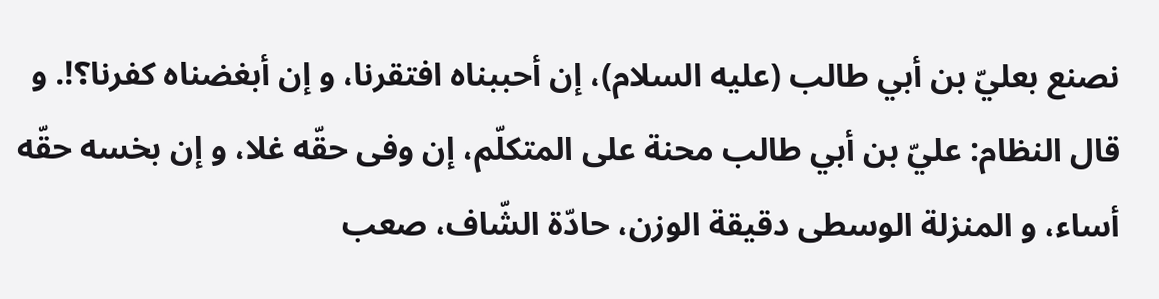نصنع بعليّ بن أبي طالب (عليه السلام)، إن أحببناه افتقرنا، و إن أبغضناه كفرنا؟!. و قال النظام: عليّ بن أبي طالب محنة على المتكلّم، إن وفى حقّه غلا، و إن بخسه حقّه أساء، و المنزلة الوسطى دقيقة الوزن، حادّة الشّاف، صعب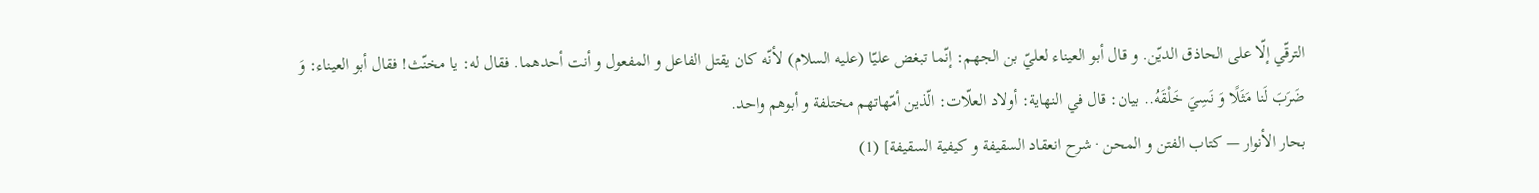الترقّي إلّا على الحاذق الديّن. و قال أبو العيناء لعليّ بن الجهم: إنّما تبغض عليّا (عليه السلام) لأنّه كان يقتل الفاعل و المفعول و أنت أحدهما. فقال له: يا مخنّث! فقال أبو العيناء: وَ ضَرَبَ لَنا مَثَلًا وَ نَسِيَ خَلْقَهُ.. بيان: قال في النهاية: أولاد العلّات: الّذين أمّهاتهم مختلفة و أبوهم واحد.
بحار الأنوار — كتاب الفتن و المحن · شرح انعقاد السقيفة و كيفية السقيفة] (1)